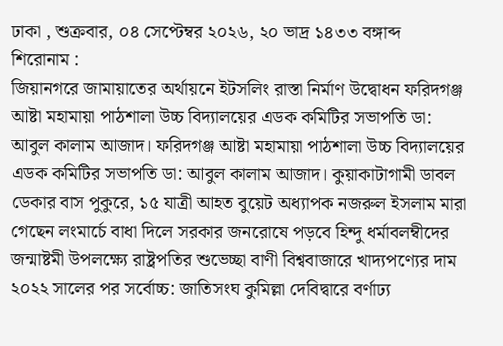ঢাকা , শুক্রবার, ০৪ সেপ্টেম্বর ২০২৬, ২০ ভাদ্র ১৪৩৩ বঙ্গাব্দ
শিরোনাম :
জিয়ানগরে জামায়াতের অর্থায়নে ইটসলিং রাস্তা নির্মাণ উদ্বোধন ফরিদগঞ্জ আষ্টা মহামায়া পাঠশালা উচ্চ বিদ্যালয়ের এডক কমিটির সভাপতি ডা: আবুল কালাম আজাদ। ফরিদগঞ্জ আষ্টা মহামায়া পাঠশালা উচ্চ বিদ্যালয়ের এডক কমিটির সভাপতি ডা: আবুল কালাম আজাদ। কুয়াকাটাগামী ডাবল ডেকার বাস পুকুরে, ১৫ যাত্রী আহত বুয়েট অধ্যাপক নজরুল ইসলাম মারা গেছেন লংমার্চে বাধা দিলে সরকার জনরোষে পড়বে হিন্দু ধর্মাবলম্বীদের জন্মাষ্টমী উপলক্ষ্যে রাষ্ট্রপতির শুভেচ্ছা বাণী বিশ্ববাজারে খাদ্যপণ্যের দাম ২০২২ সালের পর সর্বোচ্চ: জাতিসংঘ কুমিল্লা দেবিদ্বারে বর্ণাঢ্য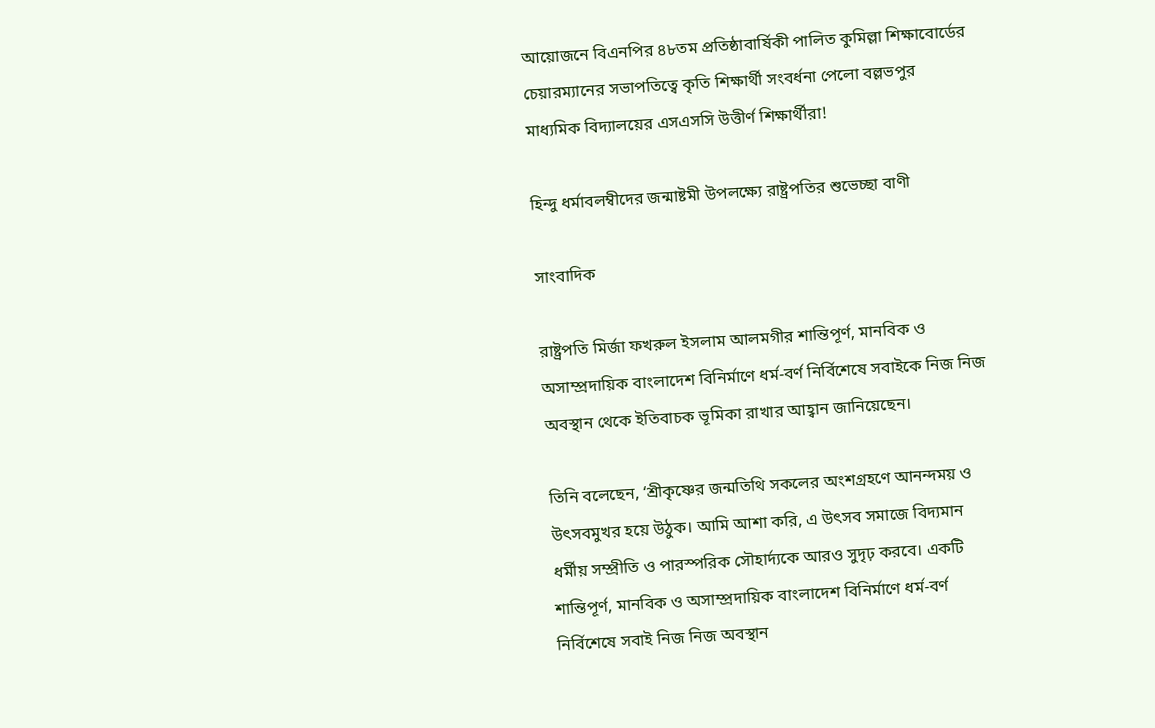আয়োজনে বিএনপির ৪৮তম প্রতিষ্ঠাবার্ষিকী পালিত কুমিল্লা শিক্ষাবোর্ডের চেয়ারম্যানের সভাপতিত্বে কৃতি শিক্ষার্থী সংবর্ধনা পেলো বল্লভপুর মাধ্যমিক বিদ্যালয়ের এসএসসি উত্তীর্ণ শিক্ষার্থীরা!

হিন্দু ধর্মাবলম্বীদের জন্মাষ্টমী উপলক্ষ্যে রাষ্ট্রপতির শুভেচ্ছা বাণী

সাংবাদিক

রাষ্ট্রপতি মির্জা ফখরুল ইসলাম আলমগীর শান্তিপূর্ণ, মানবিক ও অসাম্প্রদায়িক বাংলাদেশ বিনির্মাণে ধর্ম-বর্ণ নির্বিশেষে সবাইকে নিজ নিজ অবস্থান থেকে ইতিবাচক ভূমিকা রাখার আহ্বান জানিয়েছেন।

তিনি বলেছেন, ‘শ্রীকৃষ্ণের জন্মতিথি সকলের অংশগ্রহণে আনন্দময় ও উৎসবমুখর হয়ে উঠুক। আমি আশা করি, এ উৎসব সমাজে বিদ্যমান ধর্মীয় সম্প্রীতি ও পারস্পরিক সৌহার্দ্যকে আরও সুদৃঢ় করবে। একটি শান্তিপূর্ণ, মানবিক ও অসাম্প্রদায়িক বাংলাদেশ বিনির্মাণে ধর্ম-বর্ণ নির্বিশেষে সবাই নিজ নিজ অবস্থান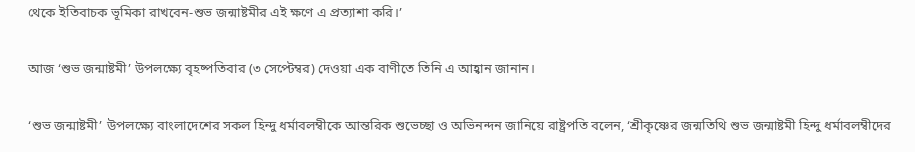থেকে ইতিবাচক ভূমিকা রাখবেন-শুভ জন্মাষ্টমীর এই ক্ষণে এ প্রত্যাশা করি।’

আজ ‘শুভ জন্মাষ্টমী’ উপলক্ষ্যে বৃহষ্পতিবার (৩ সেপ্টেম্বর) দেওয়া এক বাণীতে তিনি এ আহ্বান জানান।

‘শুভ জন্মাষ্টমী’ উপলক্ষ্যে বাংলাদেশের সকল হিন্দু ধর্মাবলম্বীকে আন্তরিক শুভেচ্ছা ও অভিনন্দন জানিয়ে রাষ্ট্রপতি বলেন, ‘শ্রীকৃষ্ণের জন্মতিথি শুভ জন্মাষ্টমী হিন্দু ধর্মাবলম্বীদের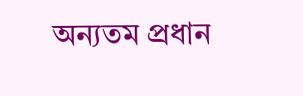অন্যতম প্রধান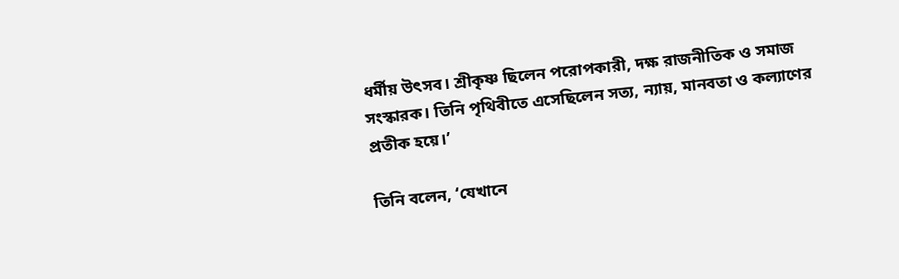ধর্মীয় উৎসব। শ্রীকৃষ্ণ ছিলেন পরোপকারী, দক্ষ রাজনীতিক ও সমাজ সংস্কারক। তিনি পৃথিবীতে এসেছিলেন সত্য, ন্যায়, মানবতা ও কল্যাণের প্রতীক হয়ে।’

তিনি বলেন, ‘যেখানে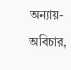অন্যায়-অবিচার,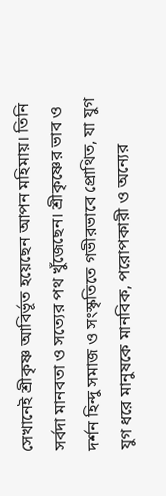সেখানেই শ্রীকৃষ্ণ আবির্ভূত হয়েছেন আপন মহিমায়। তিনি সর্বদা মানবতা ও সত্যের পথ খুঁজেছেন। শ্রীকৃষ্ণের ভাব ও দর্শন হিন্দু সমাজ ও সংস্কৃতিতে গভীরভাবে প্রোথিত, যা যুগ যুগ ধরে মানুষকে মানবিক, পরোপকারী ও অন্যের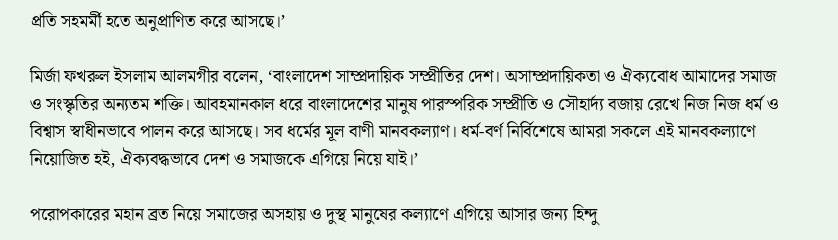প্রতি সহমর্মী হতে অনুপ্রাণিত করে আসছে।’

মির্জা ফখরুল ইসলাম আলমগীর বলেন, ‘বাংলাদেশ সাম্প্রদায়িক সম্প্রীতির দেশ। অসাম্প্রদায়িকতা ও ঐক্যবোধ আমাদের সমাজ ও সংস্কৃতির অন্যতম শক্তি। আবহমানকাল ধরে বাংলাদেশের মানুষ পারস্পরিক সম্প্রীতি ও সৌহার্দ্য বজায় রেখে নিজ নিজ ধর্ম ও বিশ্বাস স্বাধীনভাবে পালন করে আসছে। সব ধর্মের মূল বাণী মানবকল্যাণ। ধর্ম-বর্ণ নির্বিশেষে আমরা সকলে এই মানবকল্যাণে নিয়োজিত হই, ঐক্যবদ্ধভাবে দেশ ও সমাজকে এগিয়ে নিয়ে যাই।’

পরোপকারের মহান ব্রত নিয়ে সমাজের অসহায় ও দুস্থ মানুষের কল্যাণে এগিয়ে আসার জন্য হিন্দু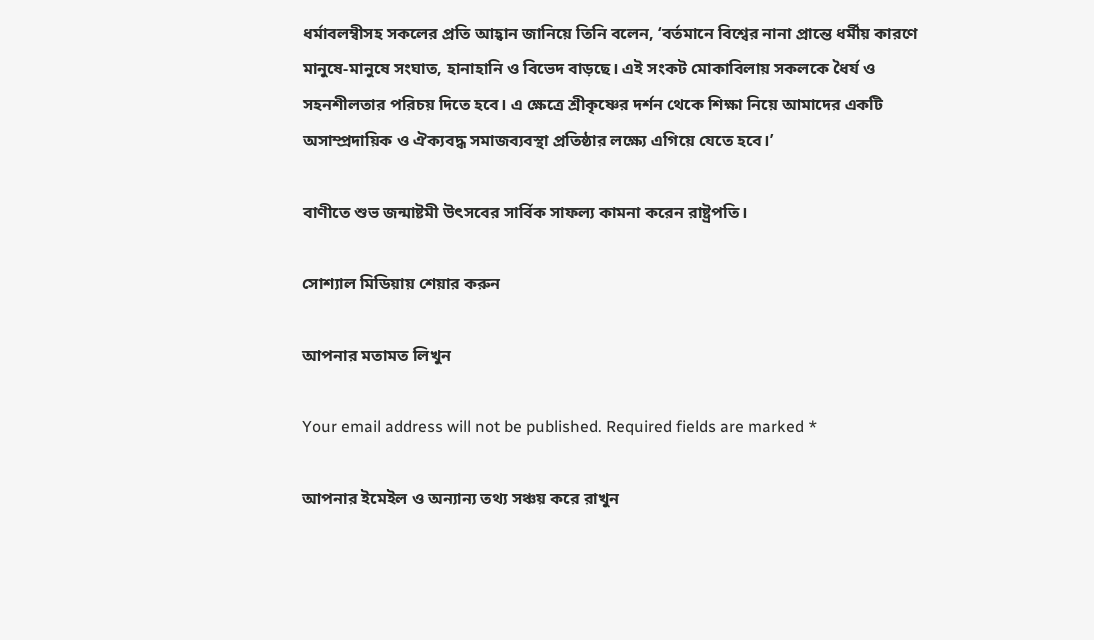ধর্মাবলম্বীসহ সকলের প্রতি আহ্বান জানিয়ে তিনি বলেন, ‘বর্তমানে বিশ্বের নানা প্রান্তে ধর্মীয় কারণে মানুষে-মানুষে সংঘাত, হানাহানি ও বিভেদ বাড়ছে। এই সংকট মোকাবিলায় সকলকে ধৈর্য ও সহনশীলতার পরিচয় দিতে হবে। এ ক্ষেত্রে শ্রীকৃষ্ণের দর্শন থেকে শিক্ষা নিয়ে আমাদের একটি অসাম্প্রদায়িক ও ঐক্যবদ্ধ সমাজব্যবস্থা প্রতিষ্ঠার লক্ষ্যে এগিয়ে যেতে হবে।’

বাণীতে শুভ জন্মাষ্টমী উৎসবের সার্বিক সাফল্য কামনা করেন রাষ্ট্রপতি।

সোশ্যাল মিডিয়ায় শেয়ার করুন

আপনার মতামত লিখুন

Your email address will not be published. Required fields are marked *

আপনার ইমেইল ও অন্যান্য তথ্য সঞ্চয় করে রাখুন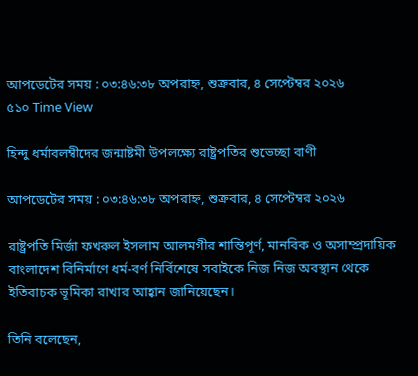আপডেটের সময় : ০৩:৪৬:৩৮ অপরাহ্ন, শুক্রবার, ৪ সেপ্টেম্বর ২০২৬
৫১০ Time View

হিন্দু ধর্মাবলম্বীদের জন্মাষ্টমী উপলক্ষ্যে রাষ্ট্রপতির শুভেচ্ছা বাণী

আপডেটের সময় : ০৩:৪৬:৩৮ অপরাহ্ন, শুক্রবার, ৪ সেপ্টেম্বর ২০২৬

রাষ্ট্রপতি মির্জা ফখরুল ইসলাম আলমগীর শান্তিপূর্ণ, মানবিক ও অসাম্প্রদায়িক বাংলাদেশ বিনির্মাণে ধর্ম-বর্ণ নির্বিশেষে সবাইকে নিজ নিজ অবস্থান থেকে ইতিবাচক ভূমিকা রাখার আহ্বান জানিয়েছেন।

তিনি বলেছেন,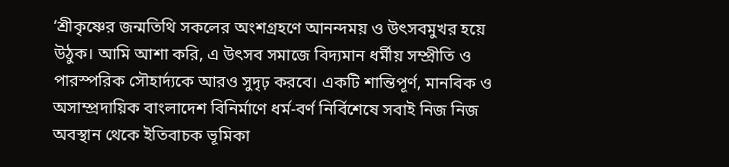‘শ্রীকৃষ্ণের জন্মতিথি সকলের অংশগ্রহণে আনন্দময় ও উৎসবমুখর হয়ে উঠুক। আমি আশা করি, এ উৎসব সমাজে বিদ্যমান ধর্মীয় সম্প্রীতি ও পারস্পরিক সৌহার্দ্যকে আরও সুদৃঢ় করবে। একটি শান্তিপূর্ণ, মানবিক ও অসাম্প্রদায়িক বাংলাদেশ বিনির্মাণে ধর্ম-বর্ণ নির্বিশেষে সবাই নিজ নিজ অবস্থান থেকে ইতিবাচক ভূমিকা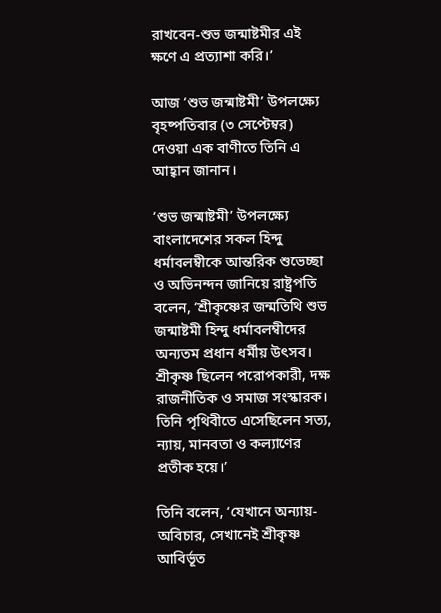রাখবেন-শুভ জন্মাষ্টমীর এই ক্ষণে এ প্রত্যাশা করি।’

আজ ‘শুভ জন্মাষ্টমী’ উপলক্ষ্যে বৃহষ্পতিবার (৩ সেপ্টেম্বর) দেওয়া এক বাণীতে তিনি এ আহ্বান জানান।

‘শুভ জন্মাষ্টমী’ উপলক্ষ্যে বাংলাদেশের সকল হিন্দু ধর্মাবলম্বীকে আন্তরিক শুভেচ্ছা ও অভিনন্দন জানিয়ে রাষ্ট্রপতি বলেন, ‘শ্রীকৃষ্ণের জন্মতিথি শুভ জন্মাষ্টমী হিন্দু ধর্মাবলম্বীদের অন্যতম প্রধান ধর্মীয় উৎসব। শ্রীকৃষ্ণ ছিলেন পরোপকারী, দক্ষ রাজনীতিক ও সমাজ সংস্কারক। তিনি পৃথিবীতে এসেছিলেন সত্য, ন্যায়, মানবতা ও কল্যাণের প্রতীক হয়ে।’

তিনি বলেন, ‘যেখানে অন্যায়-অবিচার, সেখানেই শ্রীকৃষ্ণ আবির্ভূত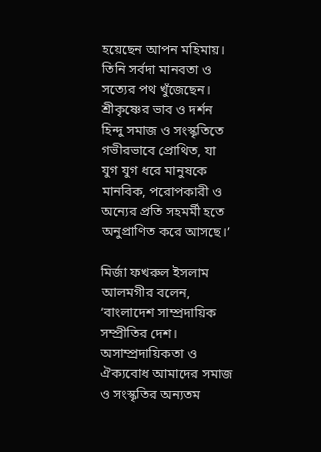হয়েছেন আপন মহিমায়। তিনি সর্বদা মানবতা ও সত্যের পথ খুঁজেছেন। শ্রীকৃষ্ণের ভাব ও দর্শন হিন্দু সমাজ ও সংস্কৃতিতে গভীরভাবে প্রোথিত, যা যুগ যুগ ধরে মানুষকে মানবিক, পরোপকারী ও অন্যের প্রতি সহমর্মী হতে অনুপ্রাণিত করে আসছে।’

মির্জা ফখরুল ইসলাম আলমগীর বলেন, ‘বাংলাদেশ সাম্প্রদায়িক সম্প্রীতির দেশ। অসাম্প্রদায়িকতা ও ঐক্যবোধ আমাদের সমাজ ও সংস্কৃতির অন্যতম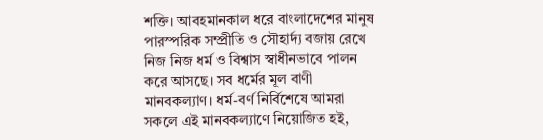শক্তি। আবহমানকাল ধরে বাংলাদেশের মানুষ পারস্পরিক সম্প্রীতি ও সৌহার্দ্য বজায় রেখে নিজ নিজ ধর্ম ও বিশ্বাস স্বাধীনভাবে পালন করে আসছে। সব ধর্মের মূল বাণী মানবকল্যাণ। ধর্ম-বর্ণ নির্বিশেষে আমরা সকলে এই মানবকল্যাণে নিয়োজিত হই,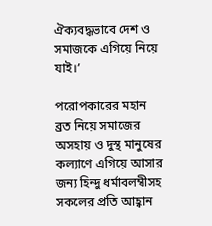ঐক্যবদ্ধভাবে দেশ ও সমাজকে এগিয়ে নিয়ে যাই।’

পরোপকারের মহান ব্রত নিয়ে সমাজের অসহায় ও দুস্থ মানুষের কল্যাণে এগিয়ে আসার জন্য হিন্দু ধর্মাবলম্বীসহ সকলের প্রতি আহ্বান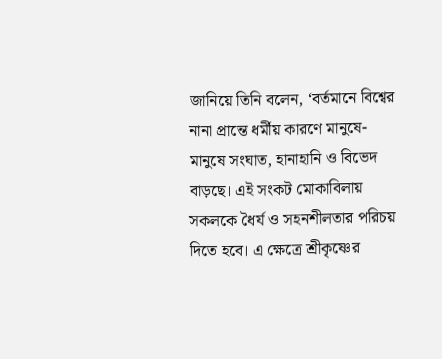জানিয়ে তিনি বলেন, ‘বর্তমানে বিশ্বের নানা প্রান্তে ধর্মীয় কারণে মানুষে-মানুষে সংঘাত, হানাহানি ও বিভেদ বাড়ছে। এই সংকট মোকাবিলায় সকলকে ধৈর্য ও সহনশীলতার পরিচয় দিতে হবে। এ ক্ষেত্রে শ্রীকৃষ্ণের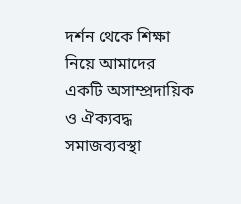দর্শন থেকে শিক্ষা নিয়ে আমাদের একটি অসাম্প্রদায়িক ও ঐক্যবদ্ধ সমাজব্যবস্থা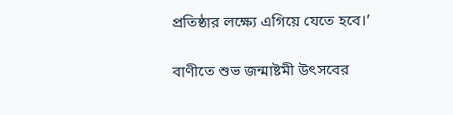প্রতিষ্ঠার লক্ষ্যে এগিয়ে যেতে হবে।’

বাণীতে শুভ জন্মাষ্টমী উৎসবের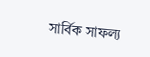সার্বিক সাফল্য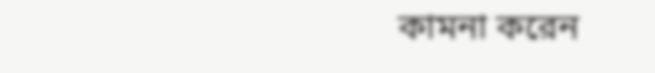কামনা করেন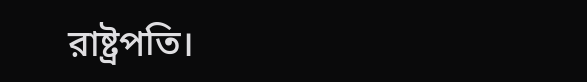রাষ্ট্রপতি।